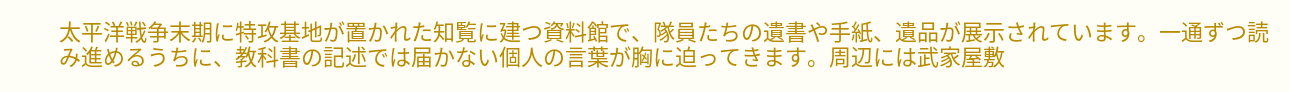太平洋戦争末期に特攻基地が置かれた知覧に建つ資料館で、隊員たちの遺書や手紙、遺品が展示されています。一通ずつ読み進めるうちに、教科書の記述では届かない個人の言葉が胸に迫ってきます。周辺には武家屋敷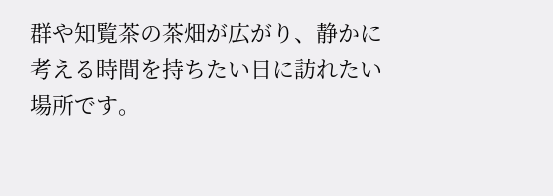群や知覧茶の茶畑が広がり、静かに考える時間を持ちたい日に訪れたい場所です。